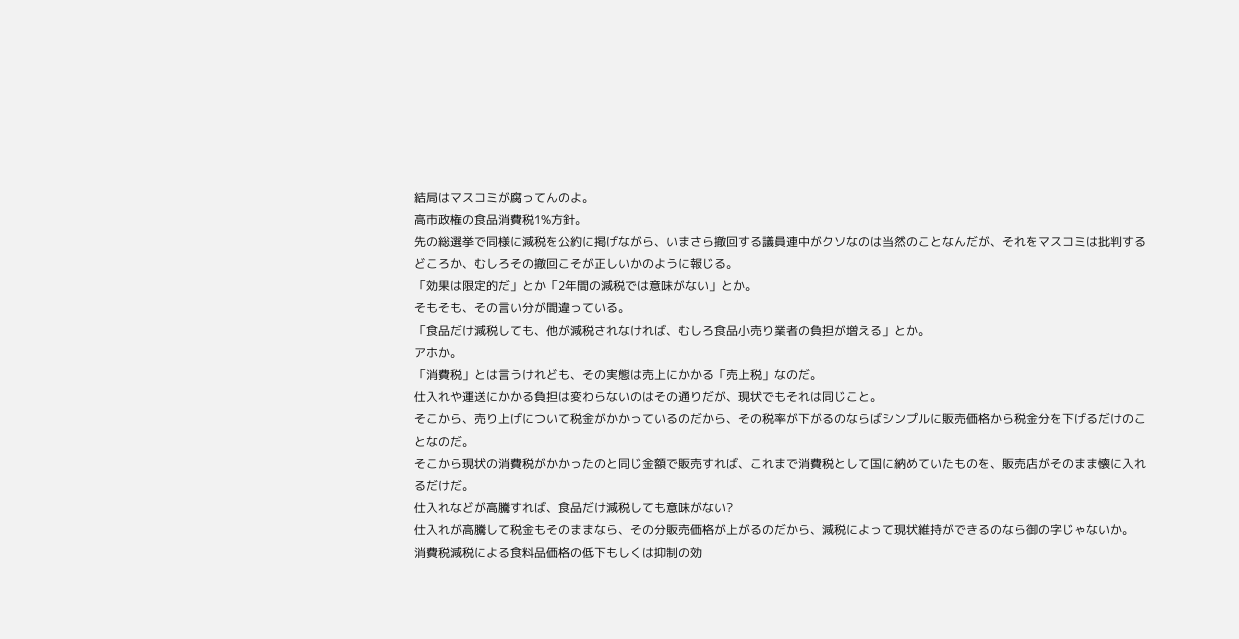結局はマスコミが腐ってんのよ。
高市政権の食品消費税1%方針。
先の総選挙で同様に減税を公約に掲げながら、いまさら撤回する議員連中がクソなのは当然のことなんだが、それをマスコミは批判するどころか、むしろその撤回こそが正しいかのように報じる。
「効果は限定的だ」とか「2年間の減税では意味がない」とか。
そもそも、その言い分が間違っている。
「食品だけ減税しても、他が減税されなければ、むしろ食品小売り業者の負担が増える」とか。
アホか。
「消費税」とは言うけれども、その実態は売上にかかる「売上税」なのだ。
仕入れや運送にかかる負担は変わらないのはその通りだが、現状でもそれは同じこと。
そこから、売り上げについて税金がかかっているのだから、その税率が下がるのならばシンプルに販売価格から税金分を下げるだけのことなのだ。
そこから現状の消費税がかかったのと同じ金額で販売すれば、これまで消費税として国に納めていたものを、販売店がそのまま懐に入れるだけだ。
仕入れなどが高騰すれば、食品だけ減税しても意味がない?
仕入れが高騰して税金もそのままなら、その分販売価格が上がるのだから、減税によって現状維持ができるのなら御の字じゃないか。
消費税減税による食料品価格の低下もしくは抑制の効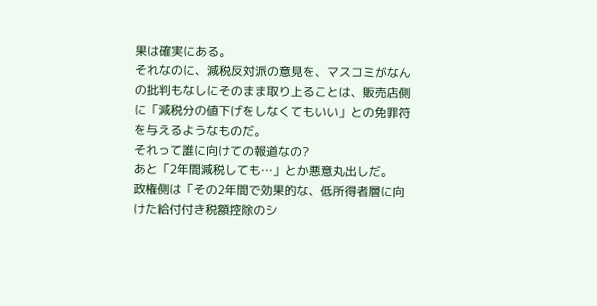果は確実にある。
それなのに、減税反対派の意見を、マスコミがなんの批判もなしにそのまま取り上ることは、販売店側に「減税分の値下げをしなくてもいい」との免罪符を与えるようなものだ。
それって誰に向けての報道なの?
あと「2年間減税しても…」とか悪意丸出しだ。
政権側は「その2年間で効果的な、低所得者層に向けた給付付き税額控除のシ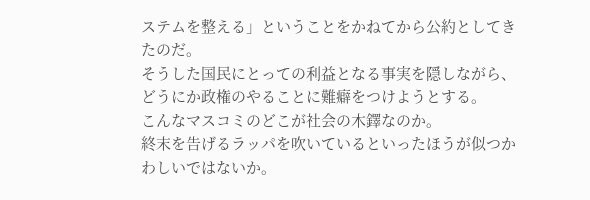ステムを整える」ということをかねてから公約としてきたのだ。
そうした国民にとっての利益となる事実を隠しながら、どうにか政権のやることに難癖をつけようとする。
こんなマスコミのどこが社会の木鐸なのか。
終末を告げるラッパを吹いているといったほうが似つかわしいではないか。